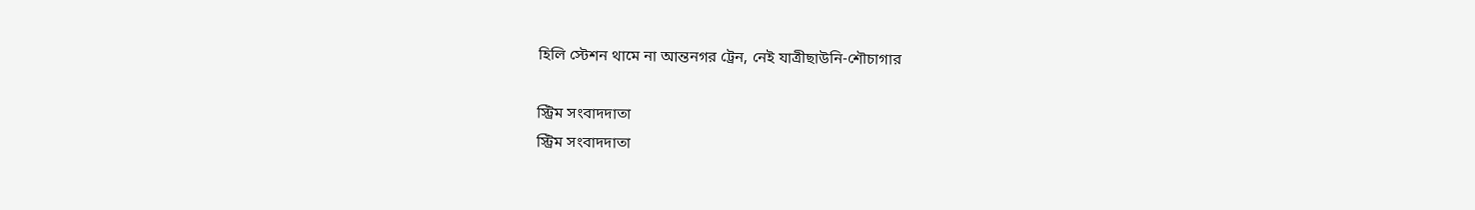হিলি স্টেশন থামে না আন্তনগর ট্রেন, নেই যাত্রীছাউনি-শৌচাগার

স্ট্রিম সংবাদদাতা
স্ট্রিম সংবাদদাতা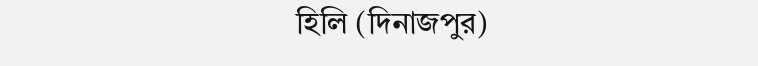হিলি (দিনাজপুর)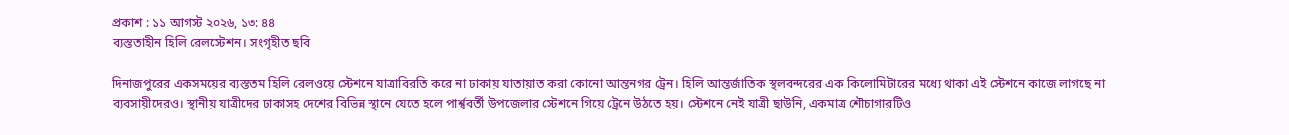প্রকাশ : ১১ আগস্ট ২০২৬, ১৩: ৪৪
ব্যস্ততাহীন হিলি রেলস্টেশন। সংগৃহীত ছবি

দিনাজপুরের একসময়ের ব্যস্ততম হিলি রেলওয়ে স্টেশনে যাত্রাবিরতি করে না ঢাকায় যাতায়াত করা কোনো আন্তনগর ট্রেন। হিলি আন্তর্জাতিক স্থলবন্দরের এক কিলোমিটারের মধ্যে থাকা এই স্টেশনে কাজে লাগছে না ব্যবসায়ীদেরও। স্থানীয় যাত্রীদের ঢাকাসহ দেশের বিভিন্ন স্থানে যেতে হলে পার্শ্ববর্তী উপজেলার স্টেশনে গিয়ে ট্রেনে উঠতে হয়। স্টেশনে নেই যাত্রী ছাউনি, একমাত্র শৌচাগারটিও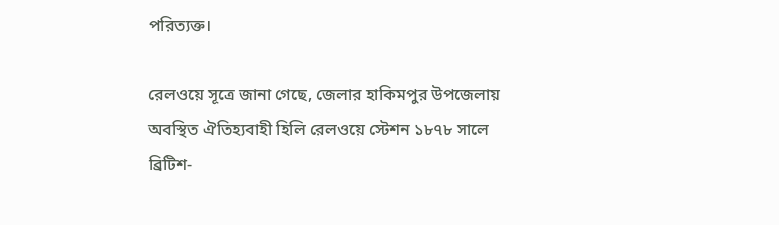পরিত্যক্ত।

রেলওয়ে সূত্রে জানা গেছে, জেলার হাকিমপুর উপজেলায় অবস্থিত ঐতিহ্যবাহী হিলি রেলওয়ে স্টেশন ১৮৭৮ সালে ব্রিটিশ-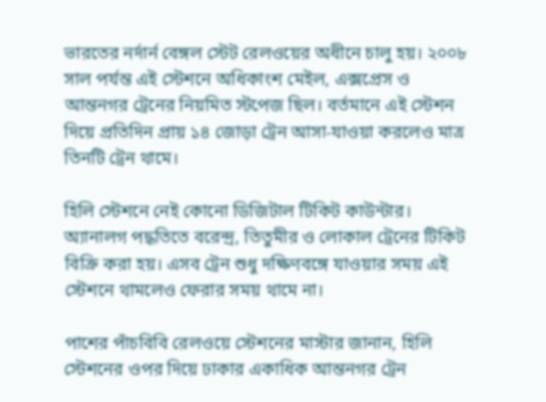ভারতের নর্দার্ন বেঙ্গল স্টেট রেলওয়ের অধীনে চালু হয়। ২০০৮ সাল পর্যন্ত এই স্টেশনে অধিকাংশ মেইল, এক্সপ্রেস ও আন্তনগর ট্রেনের নিয়মিত স্টপেজ ছিল। বর্তমানে এই স্টেশন দিয়ে প্রতিদিন প্রায় ১৪ জোড়া ট্রেন আসা-যাওয়া করলেও মাত্র তিনটি ট্রেন থামে।

হিলি স্টেশনে নেই কোনো ডিজিটাল টিকিট কাউন্টার। অ্যানালগ পদ্ধতিতে বরেন্দ্র, তিতুমীর ও লোকাল ট্রেনের টিকিট বিক্রি করা হয়। এসব ট্রেন শুধু দক্ষিণবঙ্গে যাওয়ার সময় এই স্টেশনে থামলেও ফেরার সময় থামে না।

পাশের পাঁচবিবি রেলওয়ে স্টেশনের মাস্টার জানান, হিলি স্টেশনের ওপর দিয়ে ঢাকার একাধিক আন্তনগর ট্রেন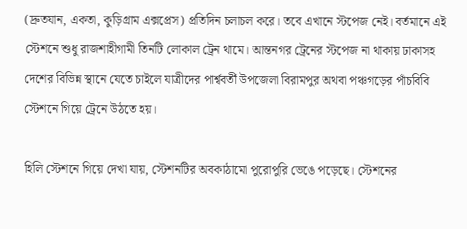(দ্রুতযান, একতা, কুড়িগ্রাম এক্সপ্রেস) প্রতিদিন চলাচল করে। তবে এখানে স্টপেজ নেই। বর্তমানে এই স্টেশনে শুধু রাজশাহীগামী তিনটি লোকাল ট্রেন থামে। আন্তনগর ট্রেনের স্টপেজ না থাকায় ঢাকাসহ দেশের বিভিন্ন স্থানে যেতে চাইলে যাত্রীদের পার্শ্ববর্তী উপজেলা বিরামপুর অথবা পঞ্চগড়ের পাঁচবিবি স্টেশনে গিয়ে ট্রেনে উঠতে হয়।

হিলি স্টেশনে গিয়ে দেখা যায়, স্টেশনটির অবকাঠামো পুরোপুরি ভেঙে পড়েছে। স্টেশনের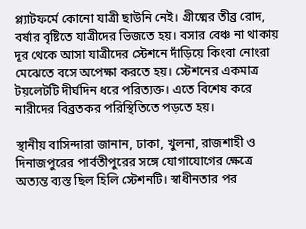প্ল্যাটফর্মে কোনো যাত্রী ছাউনি নেই। গ্রীষ্মের তীব্র রোদ, বর্ষার বৃষ্টিতে যাত্রীদের ভিজতে হয়। বসার বেঞ্চ না থাকায় দূর থেকে আসা যাত্রীদের স্টেশনে দাঁড়িয়ে কিংবা নোংরা মেঝেতে বসে অপেক্ষা করতে হয়। স্টেশনের একমাত্র টয়লেটটি দীর্ঘদিন ধরে পরিত্যক্ত। এতে বিশেষ করে নারীদের বিব্রতকর পরিস্থিতিতে পড়তে হয়।

স্থানীয় বাসিন্দারা জানান, ঢাকা, খুলনা, রাজশাহী ও দিনাজপুরের পার্বতীপুরের সঙ্গে যোগাযোগের ক্ষেত্রে অত্যন্ত ব্যস্ত ছিল হিলি স্টেশনটি। স্বাধীনতার পর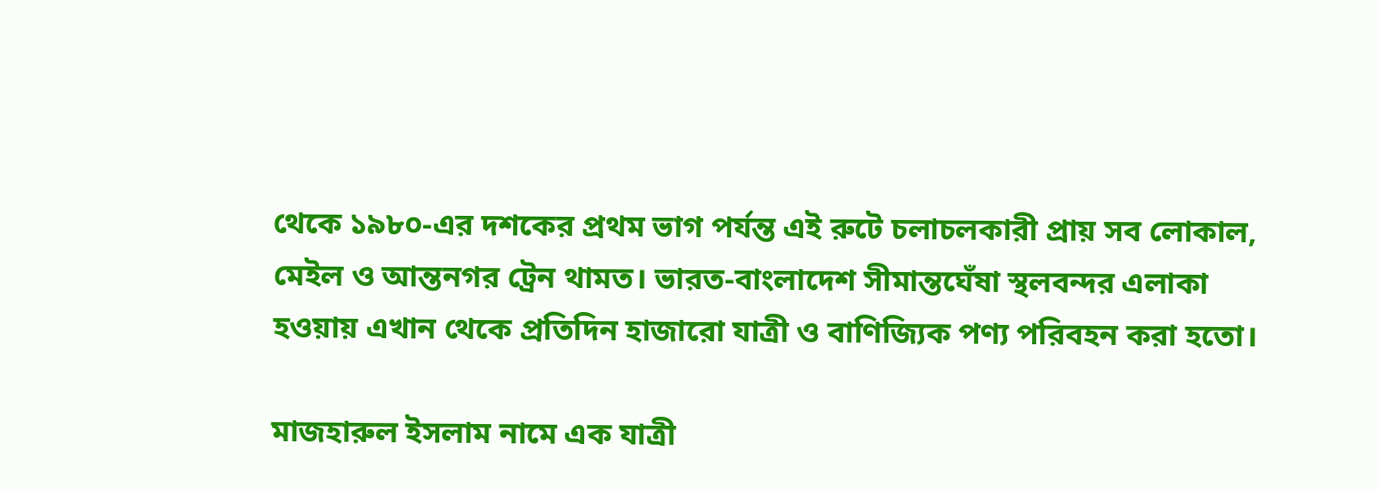থেকে ১৯৮০-এর দশকের প্রথম ভাগ পর্যন্ত এই রুটে চলাচলকারী প্রায় সব লোকাল, মেইল ও আন্তনগর ট্রেন থামত। ভারত-বাংলাদেশ সীমান্তঘেঁষা স্থলবন্দর এলাকা হওয়ায় এখান থেকে প্রতিদিন হাজারো যাত্রী ও বাণিজ্যিক পণ্য পরিবহন করা হতো।

মাজহারুল ইসলাম নামে এক যাত্রী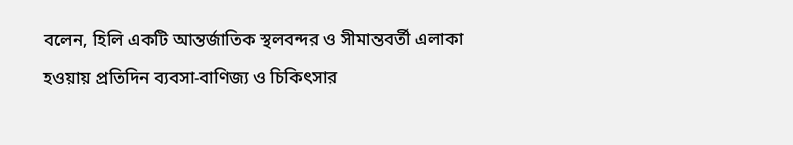বলেন, হিলি একটি আন্তর্জাতিক স্থলবন্দর ও সীমান্তবর্তী এলাকা হওয়ায় প্রতিদিন ব্যবসা-বাণিজ্য ও চিকিৎসার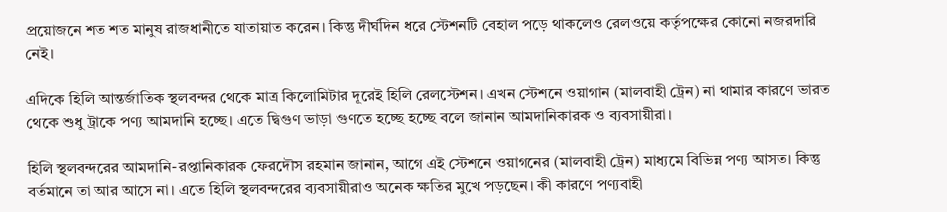প্রয়োজনে শত শত মানুষ রাজধানীতে যাতায়াত করেন। কিন্তু দীর্ঘদিন ধরে স্টেশনটি বেহাল পড়ে থাকলেও রেলওয়ে কর্তৃপক্ষের কোনো নজরদারি নেই।

এদিকে হিলি আন্তর্জাতিক স্থলবন্দর থেকে মাত্র কিলোমিটার দূরেই হিলি রেলস্টেশন। এখন স্টেশনে ওয়াগান (মালবাহী ট্রেন) না থামার কারণে ভারত থেকে শুধু ট্রাকে পণ্য আমদানি হচ্ছে। এতে দ্বিগুণ ভাড়া গুণতে হচ্ছে হচ্ছে বলে জানান আমদানিকারক ও ব্যবসায়ীরা।

হিলি স্থলবন্দরের আমদানি-রপ্তানিকারক ফেরদৌস রহমান জানান, আগে এই স্টেশনে ওয়াগনের (মালবাহী ট্রেন) মাধ্যমে বিভিন্ন পণ্য আসত। কিন্তু বর্তমানে তা আর আসে না। এতে হিলি স্থলবন্দরের ব্যবসায়ীরাও অনেক ক্ষতির মুখে পড়ছেন। কী কারণে পণ্যবাহী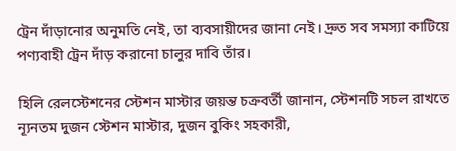ট্রেন দাঁড়ানোর অনুমতি নেই, তা ব্যবসায়ীদের জানা নেই। দ্রুত সব সমস্যা কাটিয়ে পণ্যবাহী ট্রেন দাঁড় করানো চালুর দাবি তাঁর।

হিলি রেলস্টেশনের স্টেশন মাস্টার জয়ন্ত চক্রবর্তী জানান, স্টেশনটি সচল রাখতে ন্যূনতম দুজন স্টেশন মাস্টার, দুজন বুকিং সহকারী,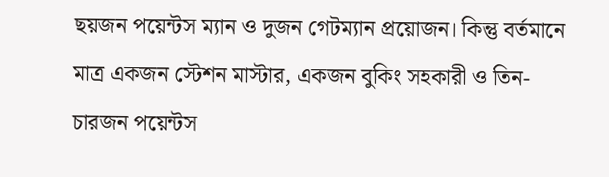ছয়জন পয়েন্টস ম্যান ও দুজন গেটম্যান প্রয়োজন। কিন্তু বর্তমানে মাত্র একজন স্টেশন মাস্টার, একজন বুকিং সহকারী ও তিন-চারজন পয়েন্টস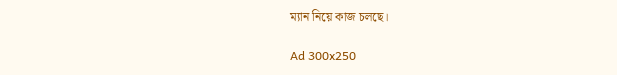ম্যান নিয়ে কাজ চলছে।

Ad 300x250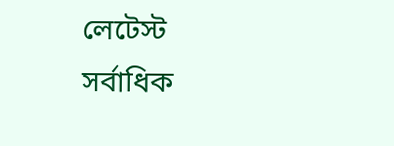লেটেস্ট
সর্বাধিক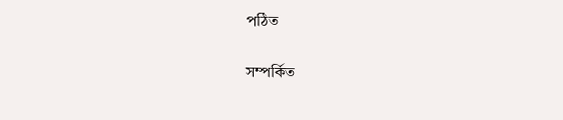পঠিত

সম্পর্কিত